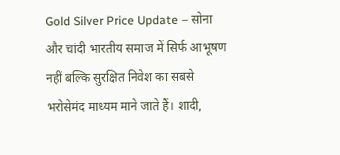Gold Silver Price Update – सोना और चांदी भारतीय समाज में सिर्फ आभूषण नहीं बल्कि सुरक्षित निवेश का सबसे भरोसेमंद माध्यम माने जाते हैं। शादी,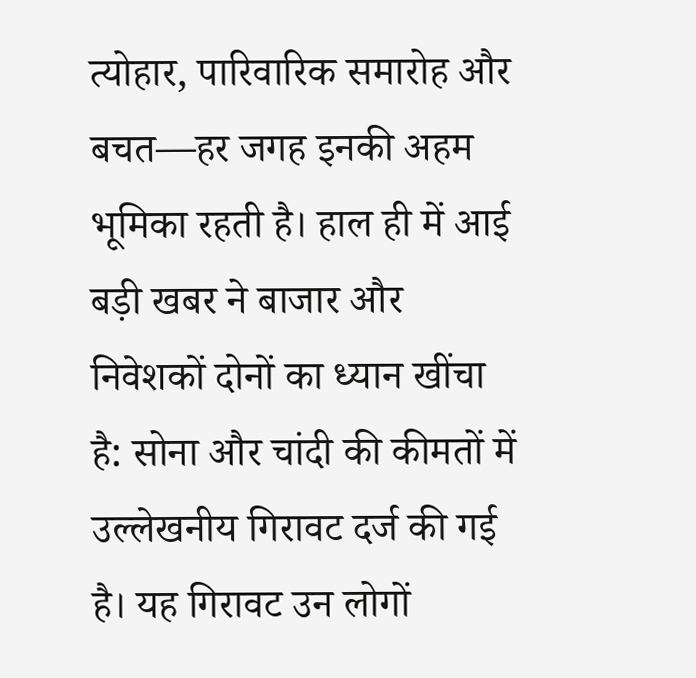त्योहार, पारिवारिक समारोह और बचत—हर जगह इनकी अहम भूमिका रहती है। हाल ही में आई बड़ी खबर ने बाजार और निवेशकों दोनों का ध्यान खींचा है: सोना और चांदी की कीमतों में उल्लेखनीय गिरावट दर्ज की गई है। यह गिरावट उन लोगों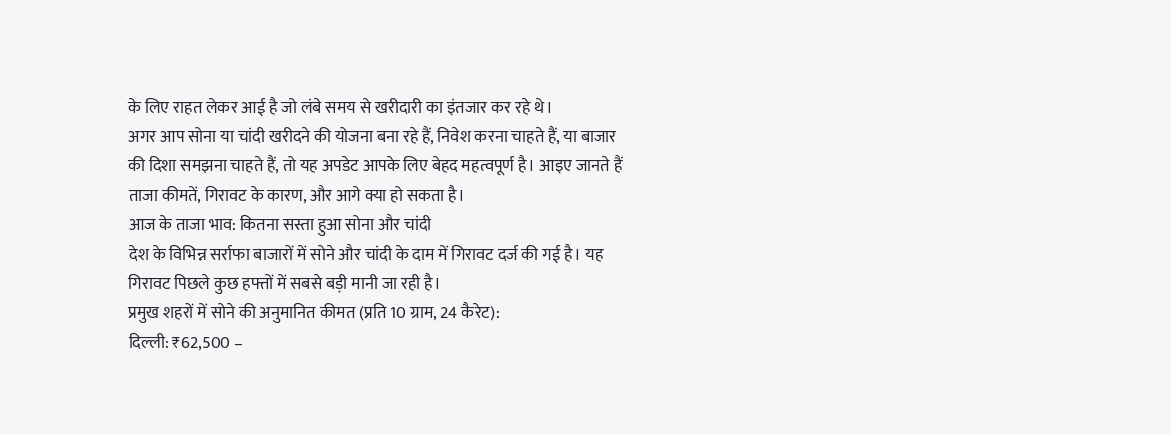के लिए राहत लेकर आई है जो लंबे समय से खरीदारी का इंतजार कर रहे थे।
अगर आप सोना या चांदी खरीदने की योजना बना रहे हैं, निवेश करना चाहते हैं, या बाजार की दिशा समझना चाहते हैं, तो यह अपडेट आपके लिए बेहद महत्वपूर्ण है। आइए जानते हैं ताजा कीमतें, गिरावट के कारण, और आगे क्या हो सकता है।
आज के ताजा भाव: कितना सस्ता हुआ सोना और चांदी
देश के विभिन्न सर्राफा बाजारों में सोने और चांदी के दाम में गिरावट दर्ज की गई है। यह गिरावट पिछले कुछ हफ्तों में सबसे बड़ी मानी जा रही है।
प्रमुख शहरों में सोने की अनुमानित कीमत (प्रति 10 ग्राम, 24 कैरेट):
दिल्ली: ₹62,500 –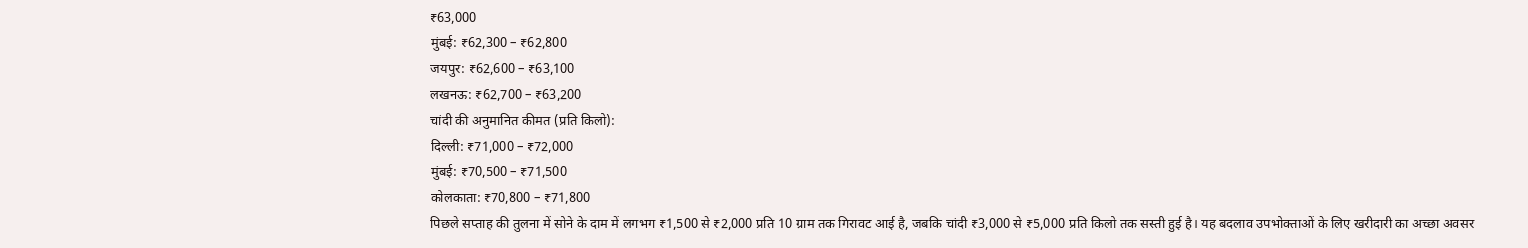₹63,000
मुंबई: ₹62,300 – ₹62,800
जयपुर: ₹62,600 – ₹63,100
लखनऊ: ₹62,700 – ₹63,200
चांदी की अनुमानित कीमत (प्रति किलो):
दिल्ली: ₹71,000 – ₹72,000
मुंबई: ₹70,500 – ₹71,500
कोलकाता: ₹70,800 – ₹71,800
पिछले सप्ताह की तुलना में सोने के दाम में लगभग ₹1,500 से ₹2,000 प्रति 10 ग्राम तक गिरावट आई है, जबकि चांदी ₹3,000 से ₹5,000 प्रति किलो तक सस्ती हुई है। यह बदलाव उपभोक्ताओं के लिए खरीदारी का अच्छा अवसर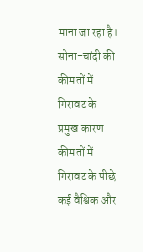माना जा रहा है।
सोना-चांदी की कीमतों में गिरावट के प्रमुख कारण
कीमतों में गिरावट के पीछे कई वैश्विक और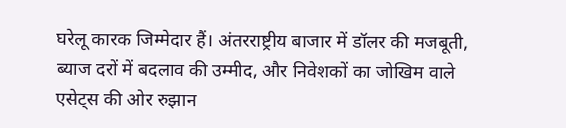घरेलू कारक जिम्मेदार हैं। अंतरराष्ट्रीय बाजार में डॉलर की मजबूती, ब्याज दरों में बदलाव की उम्मीद, और निवेशकों का जोखिम वाले एसेट्स की ओर रुझान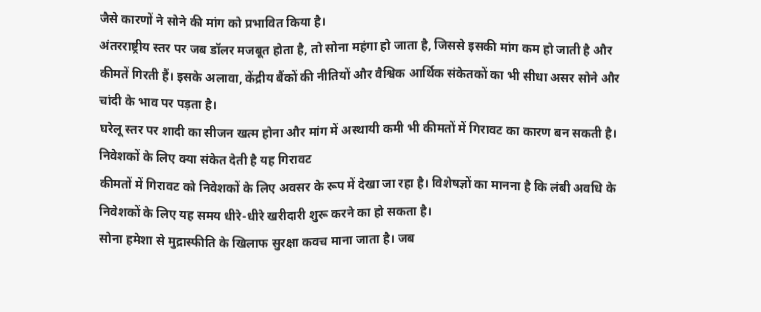जैसे कारणों ने सोने की मांग को प्रभावित किया है।
अंतरराष्ट्रीय स्तर पर जब डॉलर मजबूत होता है, तो सोना महंगा हो जाता है, जिससे इसकी मांग कम हो जाती है और कीमतें गिरती हैं। इसके अलावा, केंद्रीय बैंकों की नीतियों और वैश्विक आर्थिक संकेतकों का भी सीधा असर सोने और चांदी के भाव पर पड़ता है।
घरेलू स्तर पर शादी का सीजन खत्म होना और मांग में अस्थायी कमी भी कीमतों में गिरावट का कारण बन सकती है।
निवेशकों के लिए क्या संकेत देती है यह गिरावट
कीमतों में गिरावट को निवेशकों के लिए अवसर के रूप में देखा जा रहा है। विशेषज्ञों का मानना है कि लंबी अवधि के निवेशकों के लिए यह समय धीरे-धीरे खरीदारी शुरू करने का हो सकता है।
सोना हमेशा से मुद्रास्फीति के खिलाफ सुरक्षा कवच माना जाता है। जब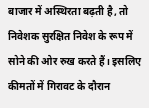बाजार में अस्थिरता बढ़ती है, तो निवेशक सुरक्षित निवेश के रूप में सोने की ओर रुख करते हैं। इसलिए कीमतों में गिरावट के दौरान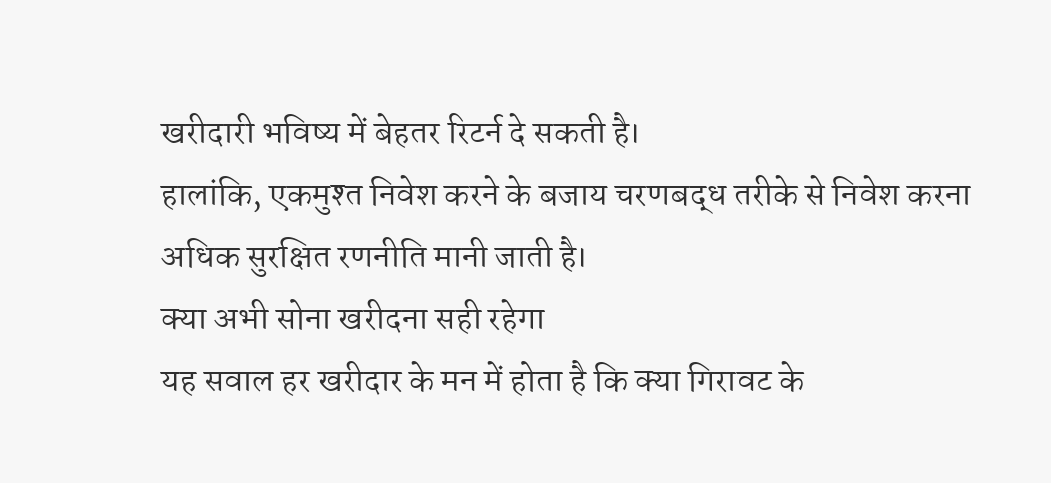खरीदारी भविष्य में बेहतर रिटर्न दे सकती है।
हालांकि, एकमुश्त निवेश करने के बजाय चरणबद्ध तरीके से निवेश करना अधिक सुरक्षित रणनीति मानी जाती है।
क्या अभी सोना खरीदना सही रहेगा
यह सवाल हर खरीदार के मन में होता है कि क्या गिरावट के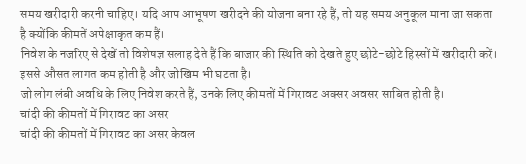समय खरीदारी करनी चाहिए। यदि आप आभूषण खरीदने की योजना बना रहे हैं, तो यह समय अनुकूल माना जा सकता है क्योंकि कीमतें अपेक्षाकृत कम हैं।
निवेश के नजरिए से देखें तो विशेषज्ञ सलाह देते हैं कि बाजार की स्थिति को देखते हुए छोटे-छोटे हिस्सों में खरीदारी करें। इससे औसत लागत कम होती है और जोखिम भी घटता है।
जो लोग लंबी अवधि के लिए निवेश करते हैं, उनके लिए कीमतों में गिरावट अक्सर अवसर साबित होती है।
चांदी की कीमतों में गिरावट का असर
चांदी की कीमतों में गिरावट का असर केवल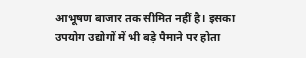आभूषण बाजार तक सीमित नहीं है। इसका उपयोग उद्योगों में भी बड़े पैमाने पर होता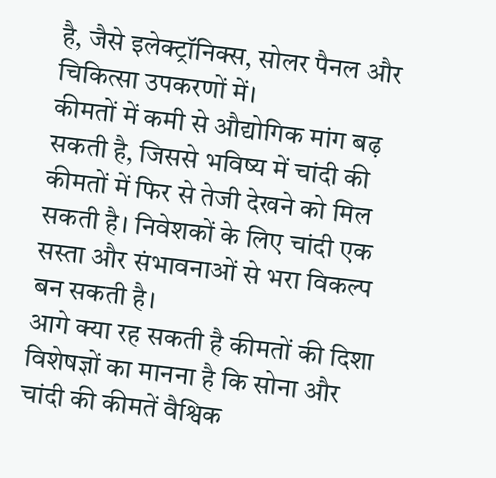है, जैसे इलेक्ट्रॉनिक्स, सोलर पैनल और चिकित्सा उपकरणों में।
कीमतों में कमी से औद्योगिक मांग बढ़ सकती है, जिससे भविष्य में चांदी की कीमतों में फिर से तेजी देखने को मिल सकती है। निवेशकों के लिए चांदी एक सस्ता और संभावनाओं से भरा विकल्प बन सकती है।
आगे क्या रह सकती है कीमतों की दिशा
विशेषज्ञों का मानना है कि सोना और चांदी की कीमतें वैश्विक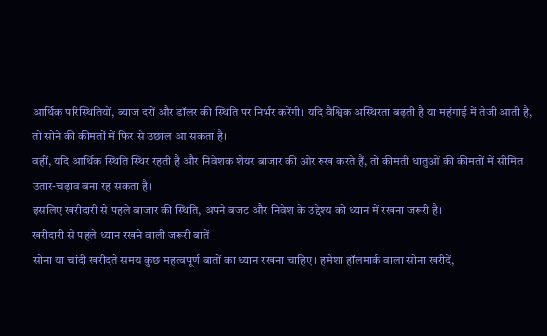आर्थिक परिस्थितियों, ब्याज दरों और डॉलर की स्थिति पर निर्भर करेंगी। यदि वैश्विक अस्थिरता बढ़ती है या महंगाई में तेजी आती है, तो सोने की कीमतों में फिर से उछाल आ सकता है।
वहीं, यदि आर्थिक स्थिति स्थिर रहती है और निवेशक शेयर बाजार की ओर रुख करते हैं, तो कीमती धातुओं की कीमतों में सीमित उतार-चढ़ाव बना रह सकता है।
इसलिए खरीदारी से पहले बाजार की स्थिति, अपने बजट और निवेश के उद्देश्य को ध्यान में रखना जरूरी है।
खरीदारी से पहले ध्यान रखने वाली जरूरी बातें
सोना या चांदी खरीदते समय कुछ महत्वपूर्ण बातों का ध्यान रखना चाहिए। हमेशा हॉलमार्क वाला सोना खरीदें,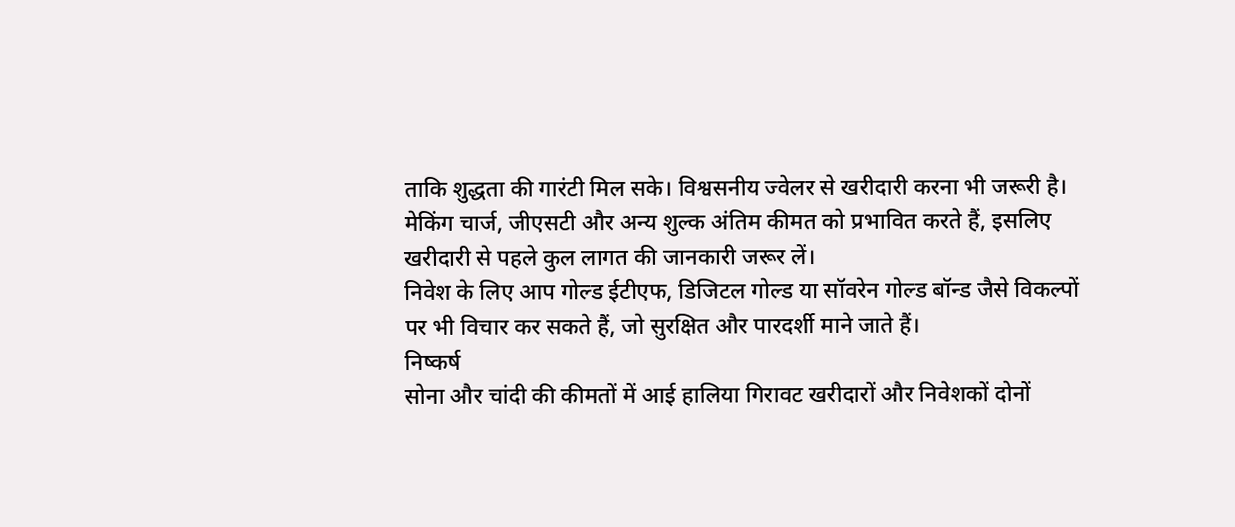ताकि शुद्धता की गारंटी मिल सके। विश्वसनीय ज्वेलर से खरीदारी करना भी जरूरी है।
मेकिंग चार्ज, जीएसटी और अन्य शुल्क अंतिम कीमत को प्रभावित करते हैं, इसलिए खरीदारी से पहले कुल लागत की जानकारी जरूर लें।
निवेश के लिए आप गोल्ड ईटीएफ, डिजिटल गोल्ड या सॉवरेन गोल्ड बॉन्ड जैसे विकल्पों पर भी विचार कर सकते हैं, जो सुरक्षित और पारदर्शी माने जाते हैं।
निष्कर्ष
सोना और चांदी की कीमतों में आई हालिया गिरावट खरीदारों और निवेशकों दोनों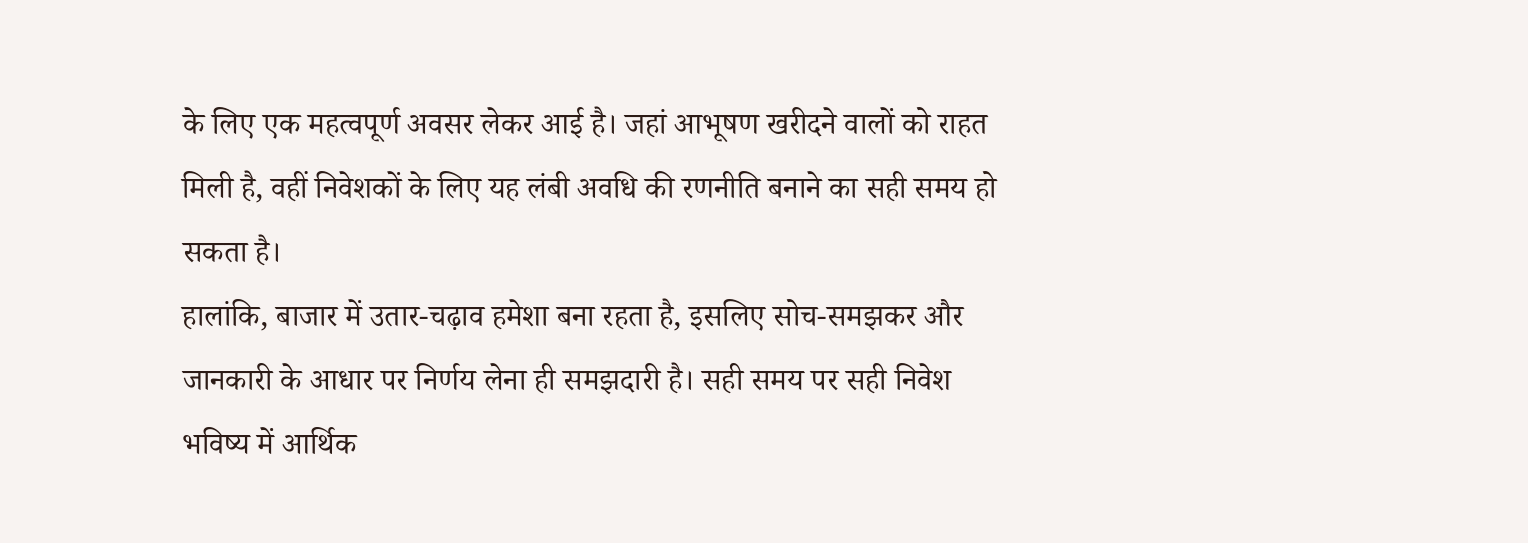के लिए एक महत्वपूर्ण अवसर लेकर आई है। जहां आभूषण खरीदने वालों को राहत मिली है, वहीं निवेशकों के लिए यह लंबी अवधि की रणनीति बनाने का सही समय हो सकता है।
हालांकि, बाजार में उतार-चढ़ाव हमेशा बना रहता है, इसलिए सोच-समझकर और जानकारी के आधार पर निर्णय लेना ही समझदारी है। सही समय पर सही निवेश भविष्य में आर्थिक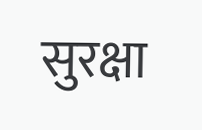सुरक्षा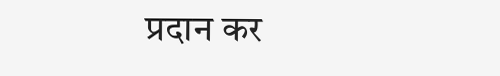प्रदान कर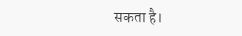सकता है।